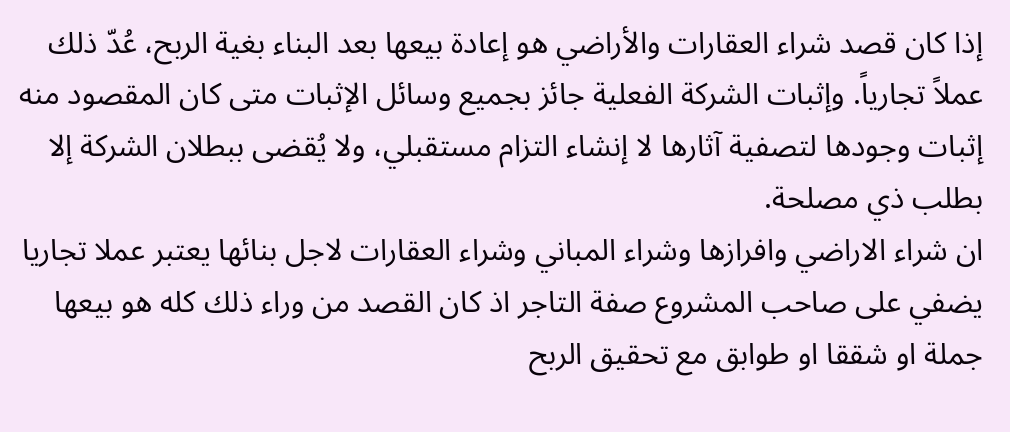إذا كان قصد شراء العقارات والأراضي هو إعادة بيعها بعد البناء بغية الربح، عُدّ ذلك عملاً تجارياً. وإثبات الشركة الفعلية جائز بجميع وسائل الإثبات متى كان المقصود منه إثبات وجودها لتصفية آثارها لا إنشاء التزام مستقبلي، ولا يُقضى ببطلان الشركة إلا بطلب ذي مصلحة.
ان شراء الاراضي وافرازها وشراء المباني وشراء العقارات لاجل بنائها يعتبر عملا تجاريا يضفي على صاحب المشروع صفة التاجر اذ كان القصد من وراء ذلك كله هو بيعها جملة او شققا او طوابق مع تحقيق الربح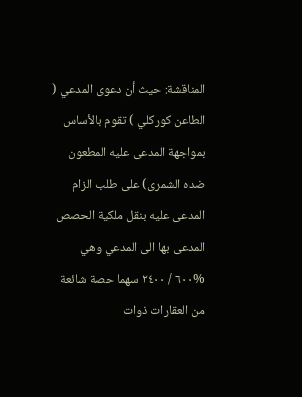المناقشة: حيث أن دعوى المدعي ( الطاعن كوركلي ) تقوم بالأساس بمواجهة المدعى عليه المطعون ضده الشمرى) على طلب الزام المدعى عليه بنقل ملكية الحصص المدعى بها الى المدعي وهي %٦٠٠ / ٢٤٠٠ سهما حصة شائعة من العقارات ذوات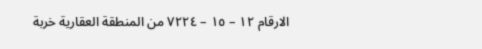الارقام ١٢ – ١٥ – ٧٢٢٤ من المنطقة العقارية خربة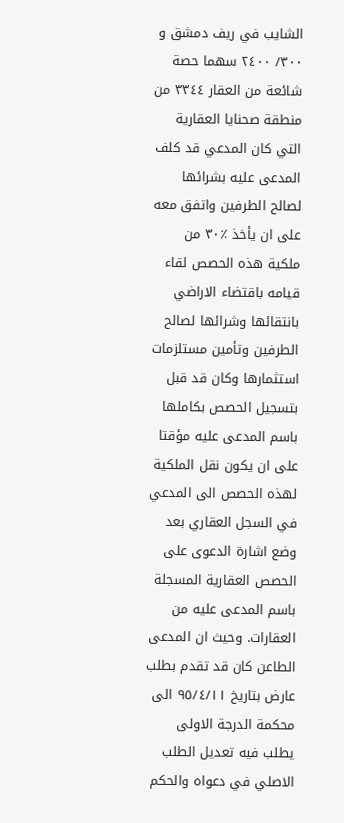الشايب في ريف دمشق و ٣٠٠/ ٢٤٠٠ سهما حصة شائعة من العقار ٣٣٤٤ من منطقة صحنايا العقارية التي كان المدعي قد كلف المدعى عليه بشرائها لصالح الطرفين واتفق معه على ان يأخذ ٪۳۰ من ملكية هذه الحصص لقاء قيامه باقتضاء الاراضي بانتقائها وشرائها لصالح الطرفين وتأمين مستلزمات استثمارها وكان قد قبل بتسجيل الحصص بكاملها باسم المدعى عليه مؤقتا على ان يكون نقل الملكية لهذه الحصص الى المدعي في السجل العقاري بعد وضع اشارة الدعوى على الحصص العقارية المسجلة باسم المدعى عليه من العقارات. وحيث ان المدعى الطاعن كان قد تقدم بطلب عارض بتاريخ ٩٥/٤/١١ الى محكمة الدرجة الاولى يطلب فيه تعديل الطلب الاصلي في دعواه والحكم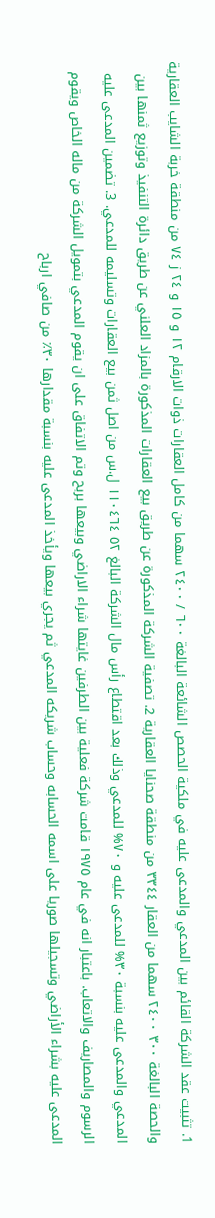1. تثبيت عقد الشركة القائم بين المدعي والمدعى عليه في ملكية الحصص الشائعة البالغة ٦٠٠ / ٢٤٠٠ سهما من كامل العقارات ذوات الارقام ١٢ و ١٥ و ٢٤ ز ٧٤ من منطقة خربة الشايب العقارية والحصة البالغة ٣٠٠ ۲٤۰۰ سهما من العقار ٣٣٤٤ من منطقة صحنايا العقارية 2. تصفية الشركة المذكورة عن طريق بيع العقارات المذكورة بالمزاد العلني عن طريق دائرة التنفيذ وتوزيع ثمنها بين المدعي والمدعى عليه بنسبة ٣٠% للمدعى عليه و ۷۰% للمدعي وذلك بعد اقتطاع رأس مال الشركة البالغ ٥٢ ١١٠٤٦٤ ل.س من اصل ثمن بيع العقارات وتسليمه للمدعي. 3. تضمين المدعى عليه الرسوم والمصاريف والاتعاب. باعتبار انه في عام ۱۹۷٥ قامت شركة فعلية بين الطرفين غايتها شراء الاراضي وبيعها بربح وتم الاتفاق على ان يقوم المدعي بتمويل الشركة من ماله الخاص ويقوم المدعى عليه بشراء الأراضي وتسجيلها صوريا على اسمه الحسابه وحساب شريكه المدعي ثم يجري بيعها ويأخذ المدعى عليه بنسبة مقدارها ٣٠٪ من صافي ارباح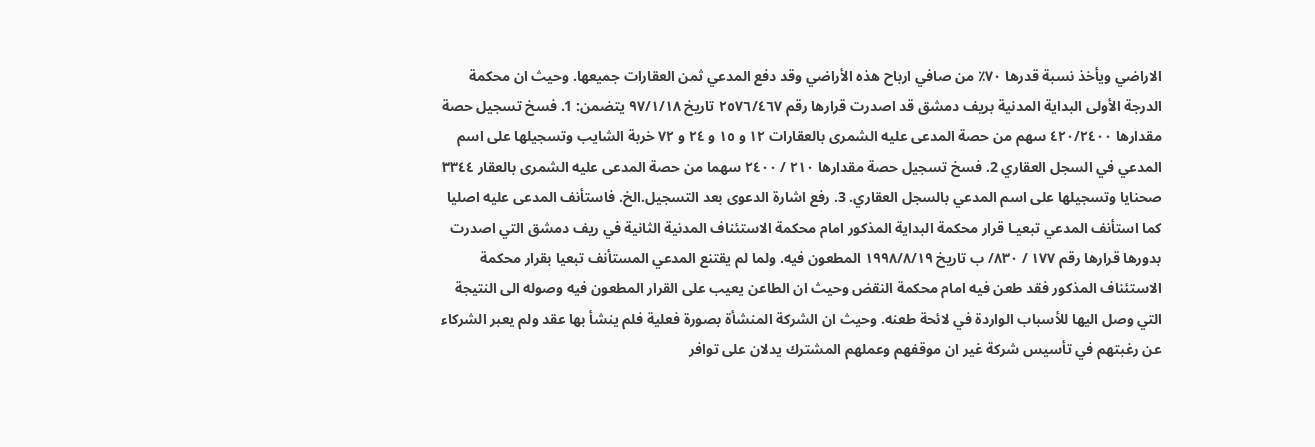الاراضي ويأخذ نسبة قدرها ٧٠٪ من صافي ارباح هذه الأراضي وقد دفع المدعي ثمن العقارات جميعها. وحيث ان محكمة الدرجة الأولى البداية المدنية بريف دمشق قد اصدرت قرارها رقم ٢٥٧٦/٤٦٧ تاريخ ۹۷/۱/۱۸ يتضمن: 1. فسخ تسجيل حصة مقدارها ٤٢٠/٢٤۰۰ سهم من حصة المدعى عليه الشمرى بالعقارات ١٢ و ١٥ و ٢٤ و ٧٢ خربة الشايب وتسجيلها على اسم المدعي في السجل العقاري 2. فسخ تسجيل حصة مقدارها ٢١٠ / ٢٤٠٠ سهما من حصة المدعى عليه الشمرى بالعقار ٣٣٤٤ صحنايا وتسجيلها على اسم المدعي بالسجل العقاري. 3. رفع اشارة الدعوى بعد التسجيل.الخ. فاستأنف المدعى عليه اصليا كما استأنف المدعي تبعيـا قرار محكمة البداية المذكور امام محكمة الاستئناف المدنية الثانية في ريف دمشق التي اصدرت بدورها قرارها رقم ١٧٧ / ٨٣٠/ ب تاريخ ۱۹۹۸/۸/۱۹ المطعون فيه. ولما لم يقتنع المدعي المستأنف تبعيا بقرار محكمة الاستئناف المذكور فقد طعن فيه امام محكمة النقض وحيث ان الطاعن يعيب على القرار المطعون فيه وصوله الى النتيجة التي وصل اليها للأسباب الواردة في لائحة طعنه. وحيث ان الشركة المنشأة بصورة فعلية فلم ينشأ بها عقد ولم يعبر الشركاء عن رغبتهم في تأسيس شركة غير ان موقفهم وعملهم المشترك يدلان على توافر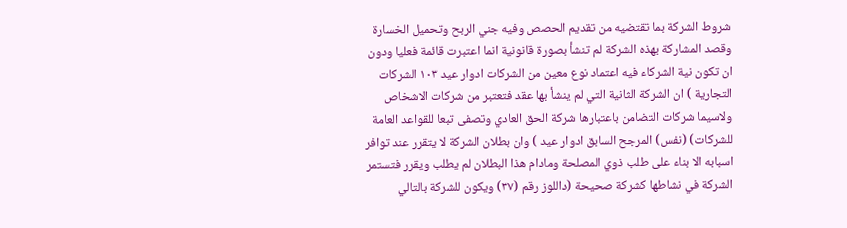شروط الشركة بما تقتضيه من تقديم الحصص وفيه جني الربح وتحميل الخسارة وقصد المشاركة بهذه الشركة لم تنشأ بصورة قانونية انما اعتبرت قائمة فعليا ودون ان تكون نية الشركاء فيه اعتماد نوع معين من الشركات ادوار عيد ١٠٣ الشركات التجارية ) ان الشركة الثانية التي لم ينشأ بها عقد فتعتبر من شركات الاشخاص ولاسيما شركات التضامن باعتبارها شركة الحق العادي وتصفى تبعا للقواعد العامة للشركات) (نفس) المرجح السابق ادوار عيد ) وان بطلان الشركة لا يتقرر عند توافر اسبابه الا بناء على طلب ذوي المصلحة ومادام هذا البطلان لم يطلب ويقرر فتستمر الشركة في نشاطها كشركة صحيحة (داللوز رقم (۳۷) ويكون للشركة بالتالي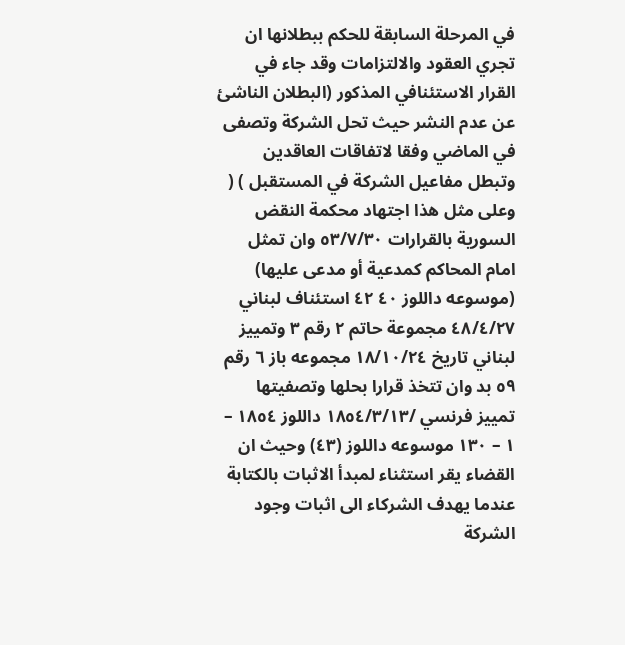في المرحلة السابقة للحكم ببطلانها ان تجري العقود والالتزامات وقد جاء في القرار الاستئنافي المذكور (البطلان الناشئ عن عدم النشر حيث تحل الشركة وتصفى في الماضي وفقا لاتفاقات العاقدين وتبطل مفاعيل الشركة في المستقبل ) ( وعلى مثل هذا اجتهاد محكمة النقض السورية بالقرارات ٥٣/٧/٣٠ وان تمثل امام المحاكم كمدعية أو مدعى عليها) (موسوعه داللوز ٤٠ ٤٢ استئناف لبناني ٤٨/٤/٢٧ مجموعة حاتم ٢ رقم ٣ وتمييز لبناني تاريخ ۱۸/۱۰/۲٤ مجموعه باز ٦ رقم ٥٩ بد وان تتخذ قرارا بحلها وتصفيتها تمييز فرنسي /١٨٥٤/٣/١٣ داللوز ١٨٥٤ – ۱ – ۱۳۰ موسوعه داللوز (٤٣) وحيث ان القضاء يقر استثناء لمبدأ الاثبات بالكتابة عندما يهدف الشركاء الى اثبات وجود الشركة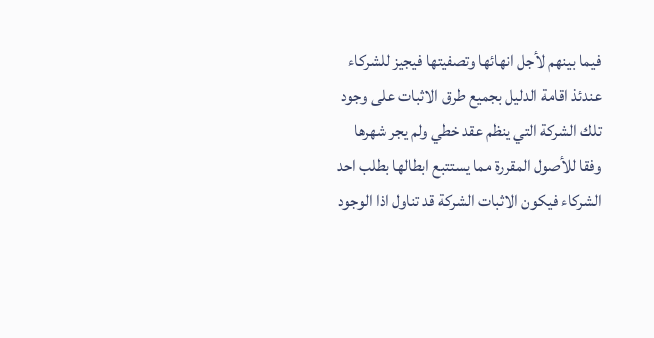فيما بينهم لأجل انهائها وتصفيتها فيجيز للشركاء عندئذ اقامة الدليل بجميع طرق الاثبات على وجود تلك الشركة التي ينظم عقد خطي ولم يجر شهرها وفقا للأصول المقررة مما يستتبع ابطالها بطلب احد الشركاء فيكون الاثبات الشركة قد تناول اذا الوجود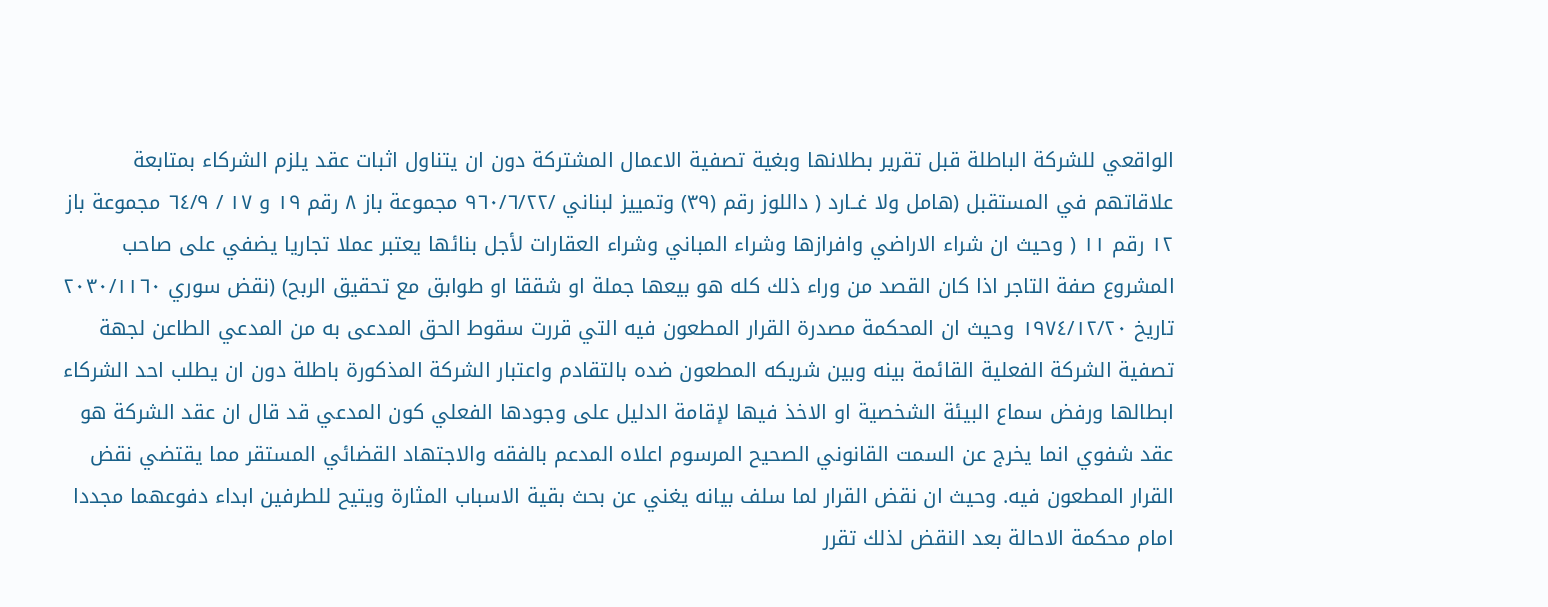الواقعي للشركة الباطلة قبل تقرير بطلانها وبغية تصفية الاعمال المشتركة دون ان يتناول اثبات عقد يلزم الشركاء بمتابعة علاقاتهم في المستقبل (هامل ولا غــارد ( داللوز رقم (۳۹) وتمييز لبناني /٩٦٠/٦/٢٢ مجموعة باز ۸ رقم ١٩ و ١٧ / ٦٤/٩ مجموعة باز ١٢ رقم ١١ ( وحيث ان شراء الاراضي وافرازها وشراء المباني وشراء العقارات لأجل بنائها يعتبر عملا تجاريا يضفي على صاحب المشروع صفة التاجر اذا كان القصد من وراء ذلك كله هو بيعها جملة او شققا او طوابق مع تحقيق الربح) (نقض سوري ۲۰۳۰/۱۱٦٠ تاريخ ١٩٧٤/١٢/۲۰ وحيث ان المحكمة مصدرة القرار المطعون فيه التي قررت سقوط الحق المدعى به من المدعي الطاعن لجهة تصفية الشركة الفعلية القائمة بينه وبين شريكه المطعون ضده بالتقادم واعتبار الشركة المذكورة باطلة دون ان يطلب احد الشركاء ابطالها ورفض سماع البيئة الشخصية او الاخذ فيها لإقامة الدليل على وجودها الفعلي كون المدعي قد قال ان عقد الشركة هو عقد شفوي انما يخرج عن السمت القانوني الصحيح المرسوم اعلاه المدعم بالفقه والاجتهاد القضائي المستقر مما يقتضي نقض القرار المطعون فيه. وحيث ان نقض القرار لما سلف بيانه يغني عن بحث بقية الاسباب المثارة ويتيح للطرفين ابداء دفوعهما مجددا امام محكمة الاحالة بعد النقض لذلك تقرر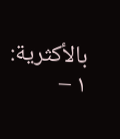بالأكثرية: ١ –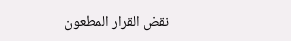نقض القرار المطعون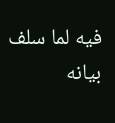فيه لما سلف بيانه